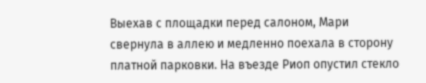Выехав с площадки перед салоном, Мари свернула в аллею и медленно поехала в сторону платной парковки. На въезде Риоп опустил стекло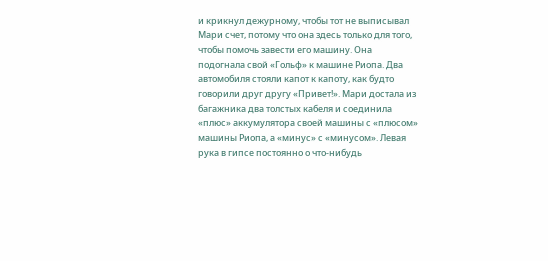и крикнул дежурному, чтобы тот не выписывал Мари счет, потому что она здесь только для того, чтобы помочь завести его машину. Она подогнала свой «Гольф» к машине Риопа. Два автомобиля стояли капот к капоту, как будто говорили друг другу «Привет!». Мари достала из багажника два толстых кабеля и соединила «плюс» аккумулятора своей машины с «плюсом» машины Риопа, а «минус» с «минусом». Левая рука в гипсе постоянно о что-нибудь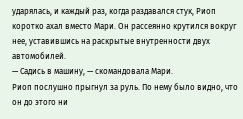ударялась, и каждый раз, когда раздавался стук, Риоп коротко ахал вместо Мари. Он рассеянно крутился вокруг нее, уставившись на раскрытые внутренности двух автомобилей.
— Садись в машину, — скомандовала Мари.
Риоп послушно прыгнул за руль. По нему было видно, что он до этого ни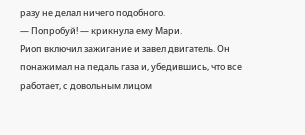разу не делал ничего подобного.
— Попробуй! — крикнула ему Мари.
Риоп включил зажигание и завел двигатель. Он понажимал на педаль газа и, убедившись, что все работает, с довольным лицом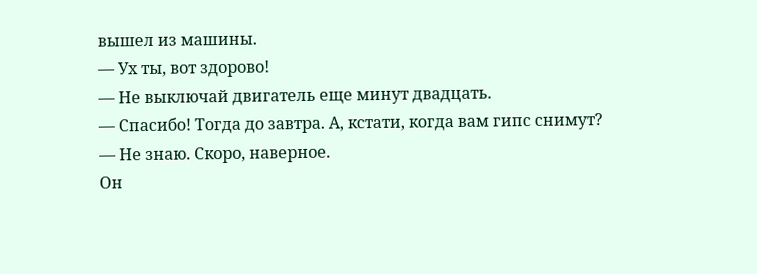вышел из машины.
— Ух ты, вот здорово!
— Не выключай двигатель еще минут двадцать.
— Спасибо! Тогда до завтра. А, кстати, когда вам гипс снимут?
— Не знаю. Скоро, наверное.
Он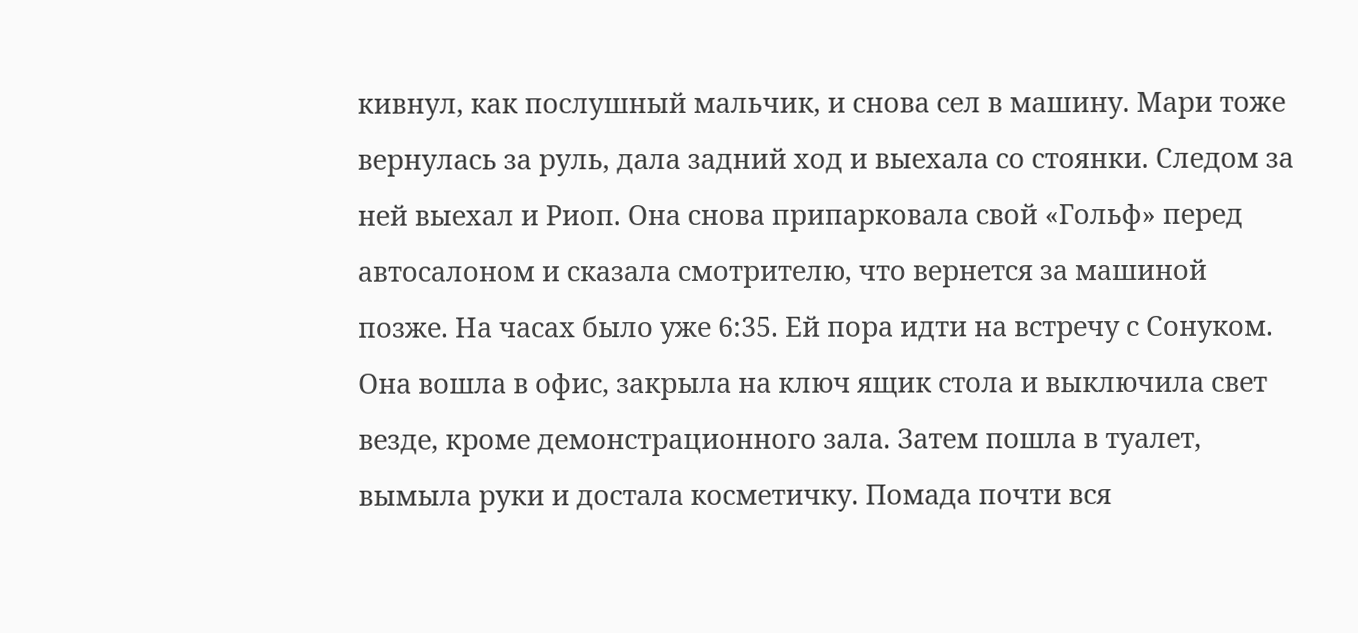кивнул, как послушный мальчик, и снова сел в машину. Мари тоже вернулась за руль, дала задний ход и выехала со стоянки. Следом за ней выехал и Риоп. Она снова припарковала свой «Гольф» перед автосалоном и сказала смотрителю, что вернется за машиной позже. На часах было уже 6:35. Ей пора идти на встречу с Сонуком. Она вошла в офис, закрыла на ключ ящик стола и выключила свет везде, кроме демонстрационного зала. Затем пошла в туалет, вымыла руки и достала косметичку. Помада почти вся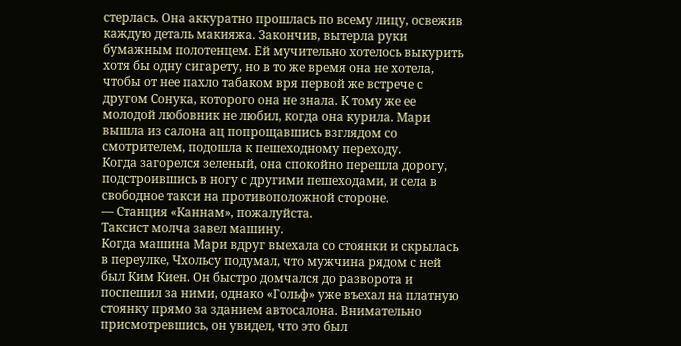стерлась. Она аккуратно прошлась по всему лицу, освежив каждую деталь макияжа. Закончив, вытерла руки бумажным полотенцем. Ей мучительно хотелось выкурить хотя бы одну сигарету, но в то же время она не хотела, чтобы от нее пахло табаком вря первой же встрече с другом Сонука, которого она не знала. К тому же ее молодой любовник не любил, когда она курила. Мари вышла из салона ац попрощавшись взглядом со смотрителем, подошла к пешеходному переходу.
Когда загорелся зеленый, она спокойно перешла дорогу, подстроившись в ногу с другими пешеходами, и села в свободное такси на противоположной стороне.
— Станция «Каннам», пожалуйста.
Таксист молча завел машину.
Когда машина Мари вдруг выехала со стоянки и скрылась в переулке, Чхольсу подумал, что мужчина рядом с ней был Ким Киен. Он быстро домчался до разворота и поспешил за ними, однако «Гольф» уже въехал на платную стоянку прямо за зданием автосалона. Внимательно присмотревшись, он увидел, что это был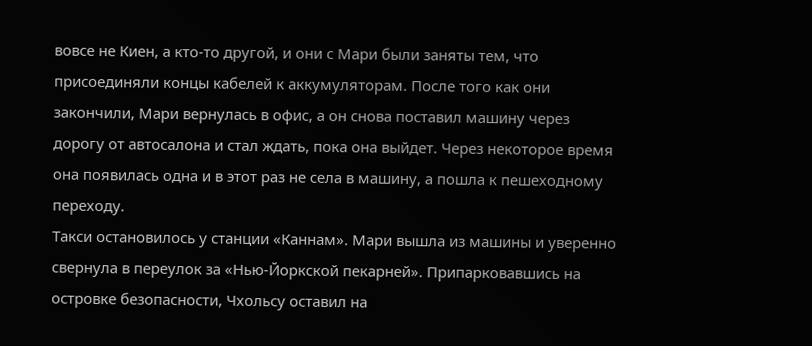вовсе не Киен, а кто-то другой, и они с Мари были заняты тем, что присоединяли концы кабелей к аккумуляторам. После того как они закончили, Мари вернулась в офис, а он снова поставил машину через дорогу от автосалона и стал ждать, пока она выйдет. Через некоторое время она появилась одна и в этот раз не села в машину, а пошла к пешеходному переходу.
Такси остановилось у станции «Каннам». Мари вышла из машины и уверенно свернула в переулок за «Нью-Йоркской пекарней». Припарковавшись на островке безопасности, Чхольсу оставил на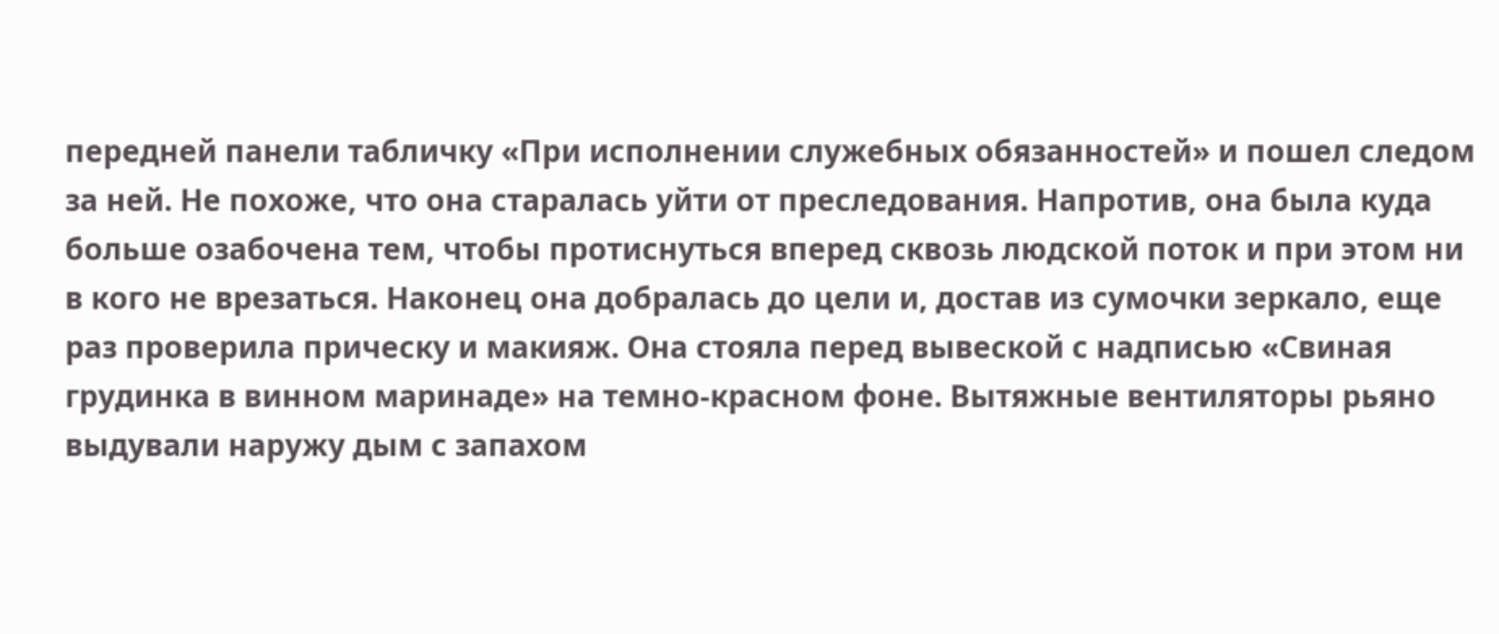передней панели табличку «При исполнении служебных обязанностей» и пошел следом за ней. Не похоже, что она старалась уйти от преследования. Напротив, она была куда больше озабочена тем, чтобы протиснуться вперед сквозь людской поток и при этом ни в кого не врезаться. Наконец она добралась до цели и, достав из сумочки зеркало, еще раз проверила прическу и макияж. Она стояла перед вывеской с надписью «Свиная грудинка в винном маринаде» на темно-красном фоне. Вытяжные вентиляторы рьяно выдували наружу дым с запахом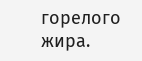горелого жира.